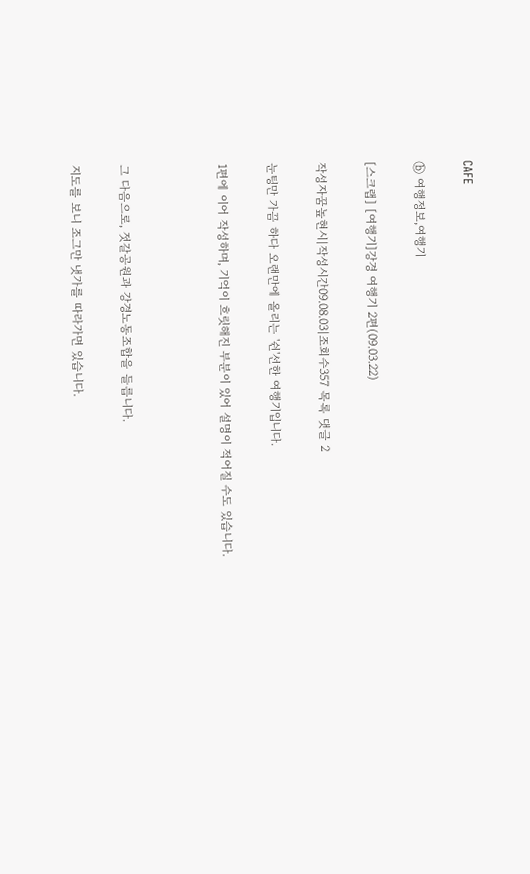CAFE

ⓑ 여행정보,여행기

[스크랩] [여행기]강경 여행기 2편(09.03.22)

작성자꿈높현시|작성시간09.08.03|조회수357 목록 댓글 2

눈팅만 가끔 하다 오랜만에 올리는 '쉰'선한 여행기입니다.

1편에 이어 작성하며, 기억이 흐릿해진 부분이 있어 설명이 적어질 수도 있습니다.



그 다음으로, 젓갈공원과 강경노동조합을 들릅니다.

지도를 보니 조그만 냇가를 따라가면 있습니다.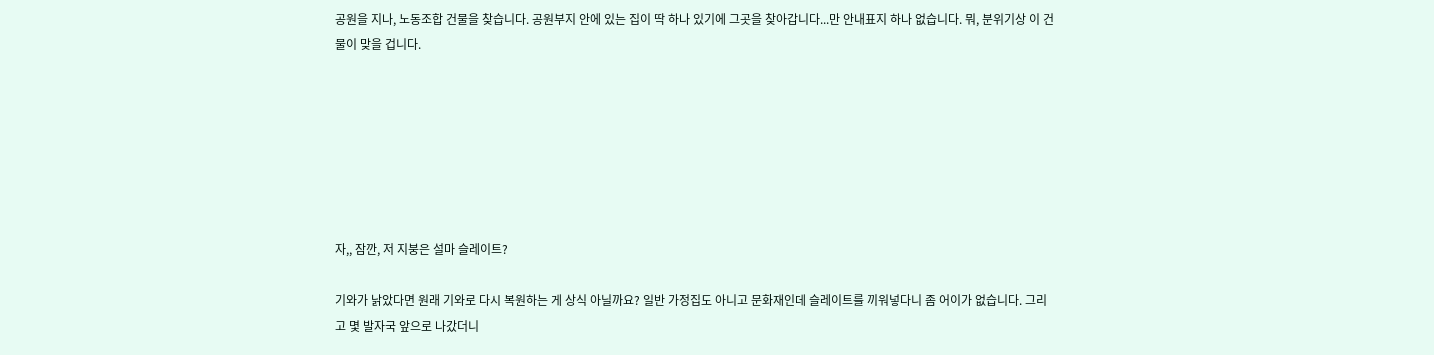공원을 지나, 노동조합 건물을 찾습니다. 공원부지 안에 있는 집이 딱 하나 있기에 그곳을 찾아갑니다...만 안내표지 하나 없습니다. 뭐, 분위기상 이 건물이 맞을 겁니다.







자,, 잠깐, 저 지붕은 설마 슬레이트?

기와가 낡았다면 원래 기와로 다시 복원하는 게 상식 아닐까요? 일반 가정집도 아니고 문화재인데 슬레이트를 끼워넣다니 좀 어이가 없습니다. 그리고 몇 발자국 앞으로 나갔더니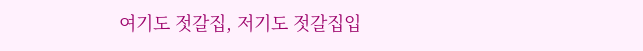여기도 젓갈집, 저기도 젓갈집입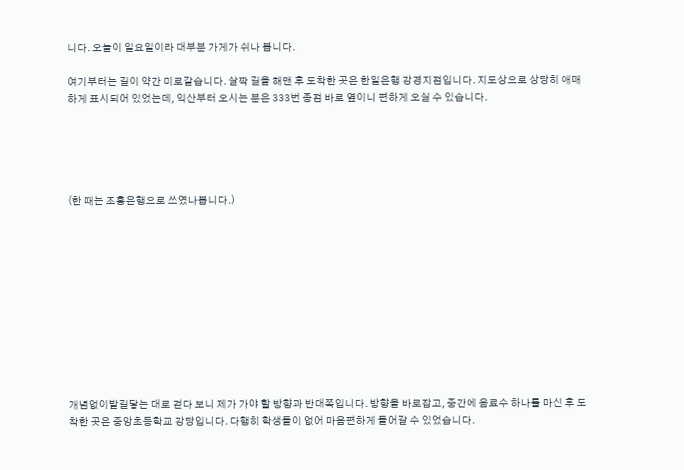니다. 오늘이 일요일이라 대부분 가게가 쉬나 봅니다.

여기부터는 길이 약간 미로같습니다. 살짝 길을 해맨 후 도착한 곳은 한일은행 강경지점입니다. 지도상으로 상당히 애매하게 표시되어 있었는데, 익산부터 오시는 분은 333번 종점 바로 옆이니 편하게 오실 수 있습니다.





(한 때는 조흥은행으로 쓰였나봅니다.)











개념없이발길닿는 대로 걷다 보니 제가 가야 할 방향과 반대쪽입니다. 방향을 바로잡고, 중간에 음료수 하나를 마신 후 도착한 곳은 중앙초등학교 강당입니다. 다행히 학생들이 없어 마음편하게 들어갈 수 있었습니다.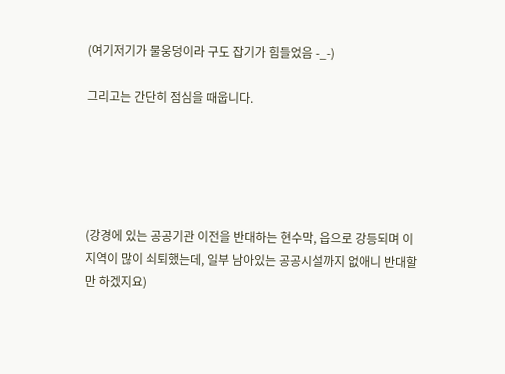(여기저기가 물웅덩이라 구도 잡기가 힘들었음 -_-)

그리고는 간단히 점심을 때웁니다.





(강경에 있는 공공기관 이전을 반대하는 현수막, 읍으로 강등되며 이 지역이 많이 쇠퇴했는데, 일부 남아있는 공공시설까지 없애니 반대할 만 하겠지요)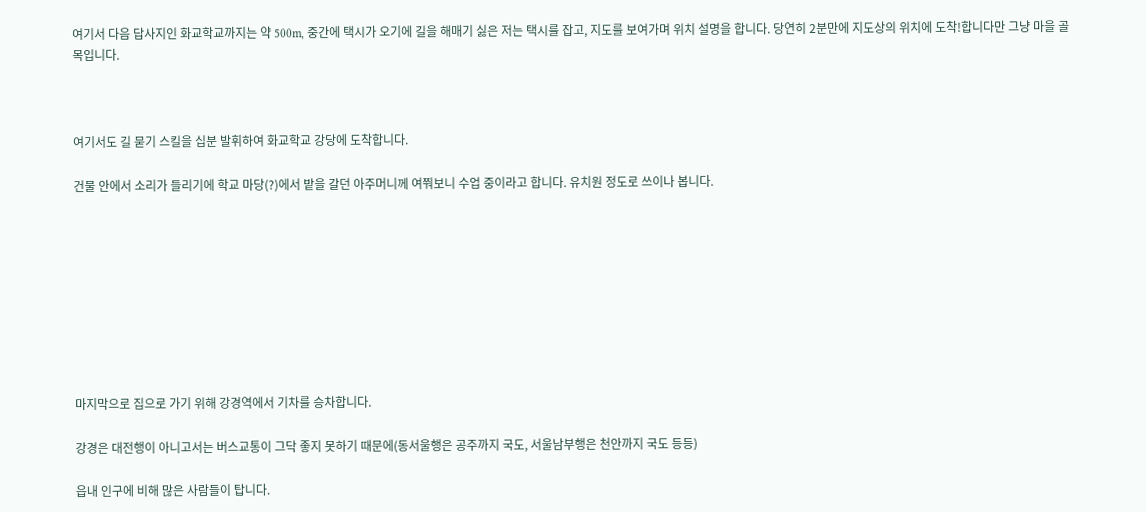여기서 다음 답사지인 화교학교까지는 약 500m, 중간에 택시가 오기에 길을 해매기 싫은 저는 택시를 잡고, 지도를 보여가며 위치 설명을 합니다. 당연히 2분만에 지도상의 위치에 도착!합니다만 그냥 마을 골목입니다.



여기서도 길 묻기 스킬을 십분 발휘하여 화교학교 강당에 도착합니다.

건물 안에서 소리가 들리기에 학교 마당(?)에서 밭을 갈던 아주머니께 여쭤보니 수업 중이라고 합니다. 유치원 정도로 쓰이나 봅니다.









마지막으로 집으로 가기 위해 강경역에서 기차를 승차합니다.

강경은 대전행이 아니고서는 버스교통이 그닥 좋지 못하기 때문에(동서울행은 공주까지 국도, 서울남부행은 천안까지 국도 등등)

읍내 인구에 비해 많은 사람들이 탑니다.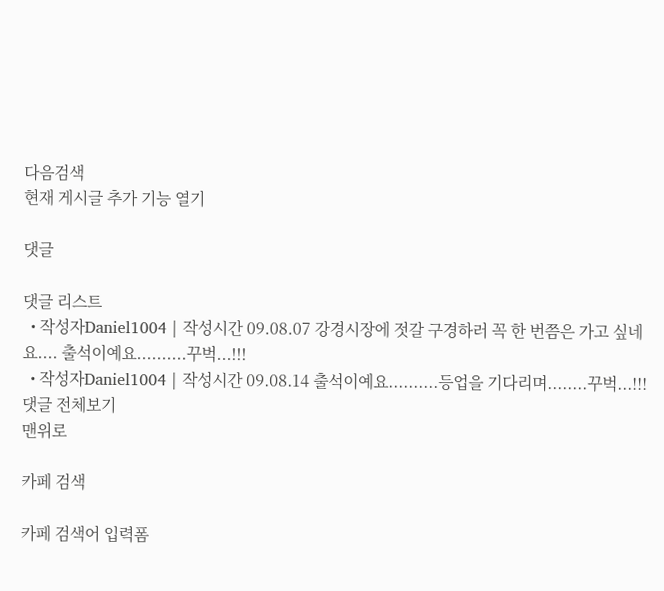다음검색
현재 게시글 추가 기능 열기

댓글

댓글 리스트
  • 작성자Daniel1004 | 작성시간 09.08.07 강경시장에 젓갈 구경하러 꼭 한 번쯤은 가고 싶네요.... 출석이예요..........꾸벅...!!!
  • 작성자Daniel1004 | 작성시간 09.08.14 출석이예요..........등업을 기다리며........꾸벅...!!!
댓글 전체보기
맨위로

카페 검색

카페 검색어 입력폼